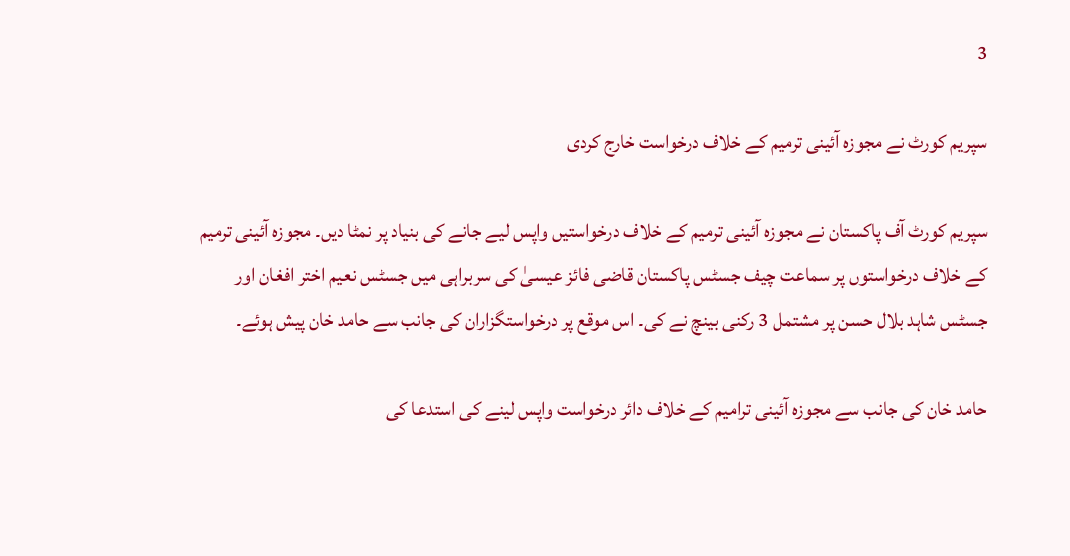3

سپریم کورٹ نے مجوزہ آئینی ترمیم کے خلاف درخواست خارج کردی

سپریم کورٹ آف پاکستان نے مجوزہ آئینی ترمیم کے خلاف درخواستیں واپس لیے جانے کی بنیاد پر نمٹا دیں۔ مجوزہ آئینی ترمیم کے خلاف درخواستوں پر سماعت چیف جسٹس پاکستان قاضی فائز عیسیٰ کی سربراہی میں جسٹس نعیم اختر افغان اور جسٹس شاہد بلال حسن پر مشتمل 3 رکنی بینچ نے کی۔ اس موقع پر درخواستگزاران کی جانب سے حامد خان پیش ہوئے۔

حامد خان کی جانب سے مجوزہ آئینی ترامیم کے خلاف دائر درخواست واپس لینے کی استدعا کی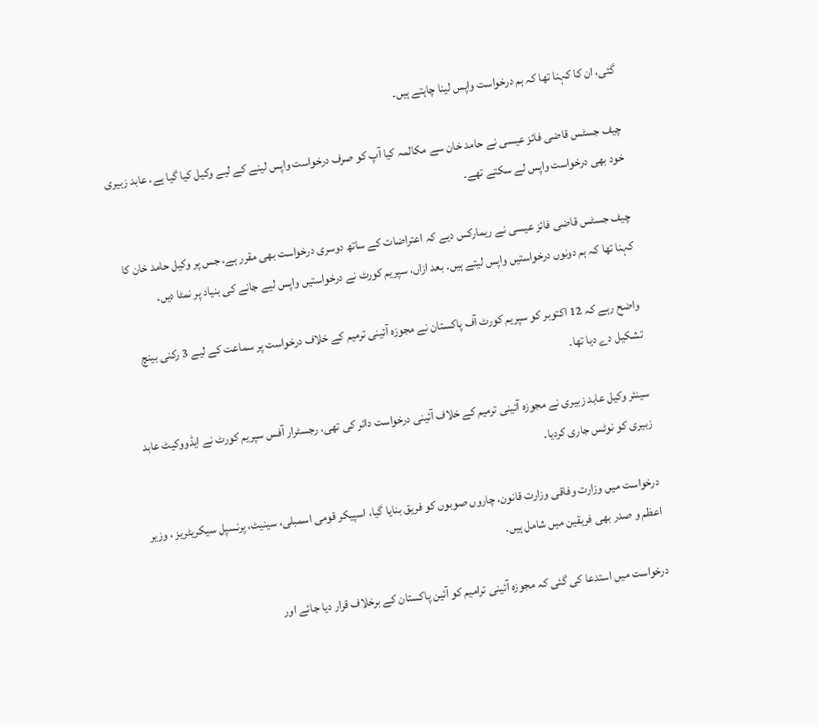گئی، ان کا کہنا تھا کہ ہم درخواست واپس لینا چاہتے ہیں۔

چیف جسٹس قاضی فائز عیسی نے حامد خان سے مکالمہ کیا آپ کو صرف درخواست واپس لینے کے لیے وکیل کیا گیا ہے، عابد زبیری خود بھی درخواست واپس لے سکتے تھے۔

چیف جسٹس قاضی فائز عیسی نے ریمارکس دیے کہ اعتراضات کے ساتھ دوسری درخواست بھی مقرر ہے، جس پر وکیل حامد خان کا کہنا تھا کہ ہم دونوں درخواستیں واپس لیتے ہیں۔ بعد ازاں، سپریم کورٹ نے درخواستیں واپس لیے جانے کی بنیاد پر نمٹا دیں۔

واضح رہے کہ 12 اکتوبر کو سپریم کورٹ آف پاکستان نے مجوزہ آئینی ترمیم کے خلاف درخواست پر سماعت کے لیے 3 رکنی بینچ تشکیل دے دیا تھا۔

سینئر وکیل عابد زبیری نے مجوزہ آئینی ترمیم کے خلاف آئینی درخواست دائر کی تھی، رجسٹرار آفس سپریم کورٹ نے ایڈووکیٹ عابد زبیری کو نوٹس جاری کردیا۔

درخواست میں وزارت وفاقی وزارت قانون، چاروں صوبوں کو فریق بنایا گیا، اسپیکر قومی اسمبلی، سینیٹ، پرنسپل سیکریٹریز ، وزیر اعظم و صدر بھی فریقین میں شامل ہیں۔

درخواست میں استدعا کی گئی کہ مجوزہ آئینی ترامیم کو آئین پاکستان کے برخلاف قرار دیا جائے اور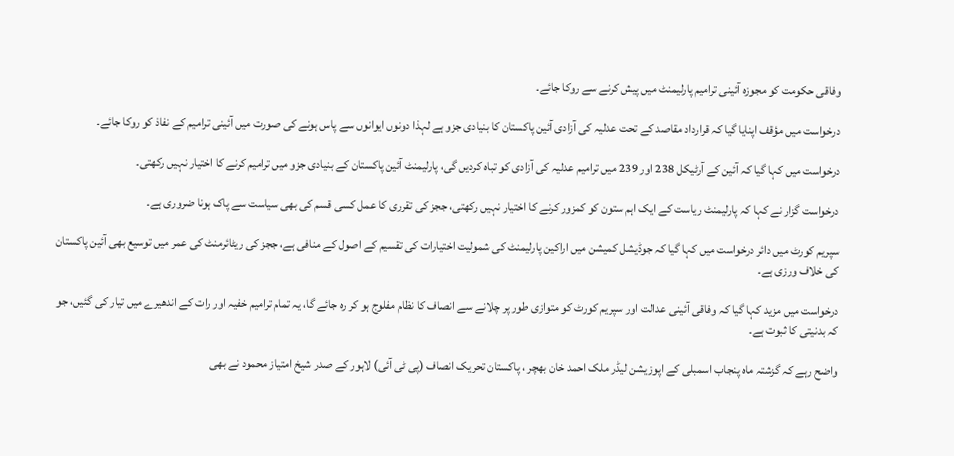وفاقی حکومت کو مجوزہ آئینی ترامیم پارلیمنٹ میں پیش کرنے سے روکا جائے۔

درخواست میں مؤقف اپنایا گیا کہ قرارداد مقاصد کے تحت عدلیہ کی آزادی آئین پاکستان کا بنیادی جزو ہے لہذا دونوں ایوانوں سے پاس ہونے کی صورت میں آئینی ترامیم کے نفاذ کو روکا جائے۔

درخواست میں کہا گیا کہ آئین کے آرٹیکل 238 اور 239 میں ترامیم عدلیہ کی آزادی کو تباہ کردیں گی، پارلیمنٹ آئین پاکستان کے بنیادی جزو میں ترامیم کرنے کا اختیار نہیں رکھتی۔

درخواست گزار نے کہا کہ پارلیمنٹ ریاست کے ایک اہم ستون کو کمزور کرنے کا اختیار نہیں رکھتی، ججز کی تقرری کا عمل کسی قسم کی بھی سیاست سے پاک ہونا ضروری ہے۔

سپریم کورٹ میں دائر درخواست میں کہا گیا کہ جوڈیشل کمیشن میں اراکین پارلیمنٹ کی شمولیت اختیارات کی تقسیم کے اصول کے منافی ہے، ججز کی ریٹائرمنٹ کی عمر میں توسیع بھی آئین پاکستان کی خلاف ورزی ہے۔

درخواست میں مزید کہا گیا کہ وفاقی آئینی عدالت اور سپریم کورٹ کو متوازی طور پر چلانے سے انصاف کا نظام مفلوج ہو کر رہ جائے گا، یہ تمام ترامیم خفیہ اور رات کے اندھیرے میں تیار کی گئیں، جو کہ بدنیتی کا ثبوت ہے۔

واضح رہے کہ گزشتہ ماہ پنجاب اسمبلی کے اپوزیشن لیڈر ملک احمد خان بھچر ، پاکستان تحریک انصاف (پی ٹی آئی) لاہور کے صدر شیخ امتیاز محمود نے بھی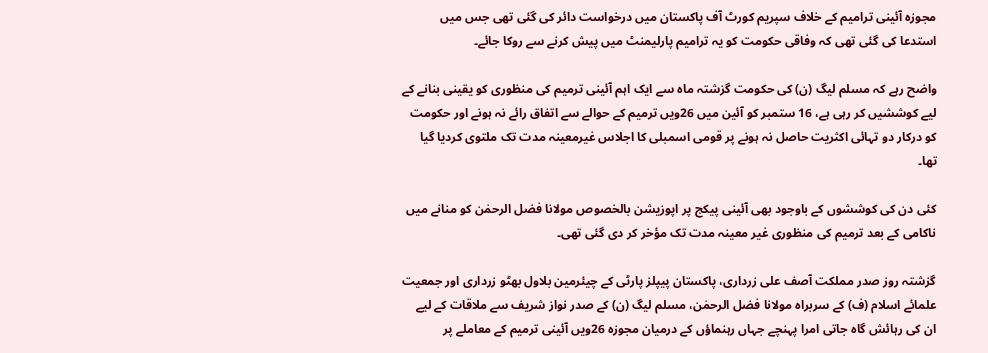مجوزہ آئینی ترامیم کے خلاف سپریم کورٹ آف پاکستان میں درخواست دائر کی گئی تھی جس میں استدعا کی گئی تھی کہ وفاقی حکومت کو یہ ترامیم پارلیمنٹ میں پیش کرنے سے روکا جائے۔

واضح رہے کہ مسلم لیگ (ن) کی حکومت گزشتہ ماہ سے ایک اہم آئینی ترمیم کی منظوری کو یقینی بنانے کے لیے کوششیں کر رہی ہے، 16 ستمبر کو آئین میں 26ویں ترمیم کے حوالے سے اتفاق رائے نہ ہونے اور حکومت کو درکار دو تہائی اکثریت حاصل نہ ہونے پر قومی اسمبلی کا اجلاس غیرمعینہ مدت تک ملتوی کردیا گیا تھا۔

کئی دن کی کوششوں کے باوجود بھی آئینی پیکج پر اپوزیشن بالخصوص مولانا فضل الرحمٰن کو منانے میں ناکامی کے بعد ترمیم کی منظوری غیر معینہ مدت تک مؤخر کر دی گئی تھی۔

گزشتہ روز صدر مملکت آصف علی زرداری، پاکستان پیپلز پارٹی کے چیئرمین بلاول بھٹو زرداری اور جمعیت علمائے اسلام (ف) کے سربراہ مولانا فضل الرحمٰن، مسلم لیگ (ن) کے صدر نواز شریف سے ملاقات کے لیے ان کی رہائش گاہ جاتی امرا پہنچے جہاں رہنماؤں کے درمیان مجوزہ 26ویں آئینی ترمیم کے معاملے پر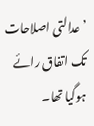’عدالتی اصلاحات تک اتفاق رائے ہوگیا تھا۔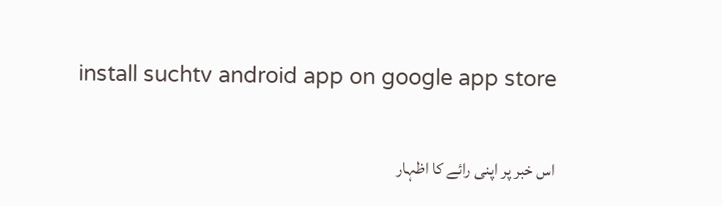install suchtv android app on google app store

اس خبر پر اپنی رائے کا اظہار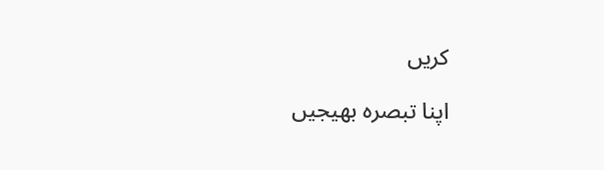کریں

اپنا تبصرہ بھیجیں